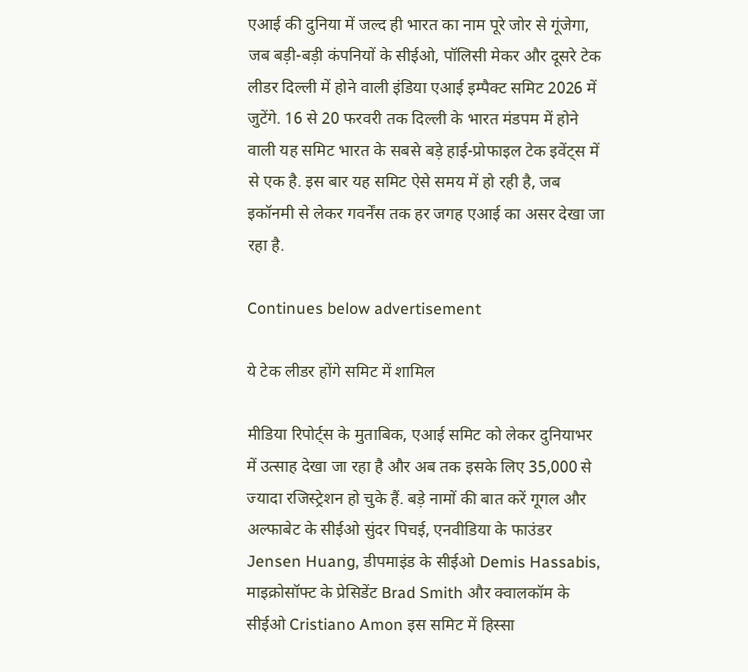एआई की दुनिया में जल्द ही भारत का नाम पूरे जोर से गूंजेगा, जब बड़ी-बड़ी कंपनियों के सीईओ, पॉलिसी मेकर और दूसरे टेक लीडर दिल्ली में होने वाली इंडिया एआई इम्पैक्ट समिट 2026 में जुटेंगे. 16 से 20 फरवरी तक दिल्ली के भारत मंडपम में होने वाली यह समिट भारत के सबसे बड़े हाई-प्रोफाइल टेक इवेंट्स में से एक है. इस बार यह समिट ऐसे समय में हो रही है, जब इकॉनमी से लेकर गवर्नेंस तक हर जगह एआई का असर देखा जा रहा है.

Continues below advertisement

ये टेक लीडर होंगे समिट में शामिल

मीडिया रिपोर्ट्स के मुताबिक, एआई समिट को लेकर दुनियाभर में उत्साह देखा जा रहा है और अब तक इसके लिए 35,000 से ज्यादा रजिस्ट्रेशन हो चुके हैं. बड़े नामों की बात करें गूगल और अल्फाबेट के सीईओ सुंदर पिचई, एनवीडिया के फाउंडर Jensen Huang, डीपमाइंड के सीईओ Demis Hassabis, माइक्रोसॉफ्ट के प्रेसिडेंट Brad Smith और क्वालकॉम के सीईओ Cristiano Amon इस समिट में हिस्सा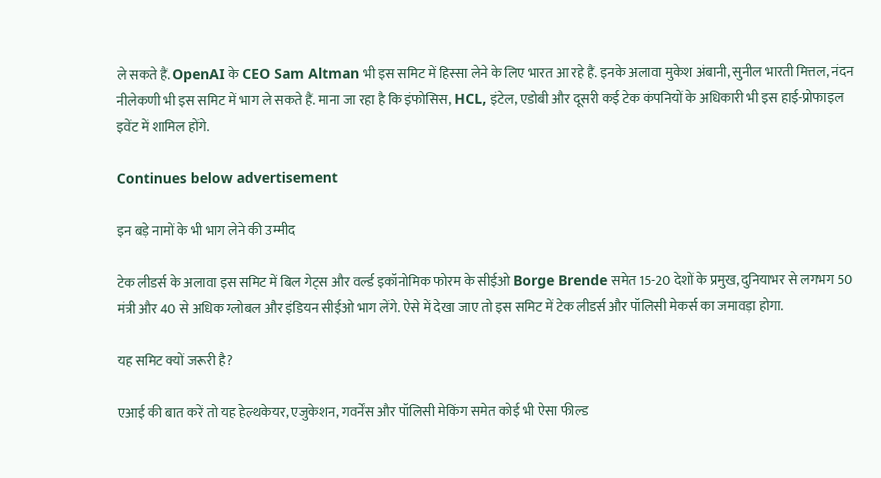ले सकते हैं. OpenAI के CEO Sam Altman भी इस समिट में हिस्सा लेने के लिए भारत आ रहे हैं. इनके अलावा मुकेश अंबानी, सुनील भारती मित्तल, नंदन नीलेकणी भी इस समिट में भाग ले सकते हैं. माना जा रहा है कि इंफोसिस, HCL, इंटेल, एडोबी और दूसरी कई टेक कंपनियों के अधिकारी भी इस हाई-प्रोफाइल इवेंट में शामिल होंगे.

Continues below advertisement

इन बड़े नामों के भी भाग लेने की उम्मीद

टेक लीडर्स के अलावा इस समिट में बिल गेट्स और वर्ल्ड इकॉनोमिक फोरम के सीईओ Borge Brende समेत 15-20 देशों के प्रमुख, दुनियाभर से लगभग 50 मंत्री और 40 से अधिक ग्लोबल और इंडियन सीईओ भाग लेंगे. ऐसे में देखा जाए तो इस समिट में टेक लीडर्स और पॉलिसी मेकर्स का जमावड़ा होगा.

यह समिट क्यों जरूरी है?

एआई की बात करें तो यह हेल्थकेयर, एजुकेशन, गवर्नेंस और पॉलिसी मेकिंग समेत कोई भी ऐसा फील्ड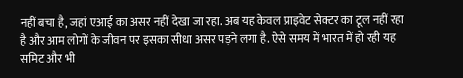नहीं बचा है, जहां एआई का असर नहीं देखा जा रहा. अब यह केवल प्राइवेट सेक्टर का टूल नहीं रहा है और आम लोगों के जीवन पर इसका सीधा असर पड़ने लगा है. ऐसे समय में भारत में हो रही यह समिट और भी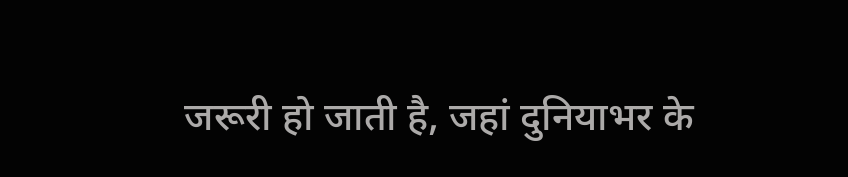जरूरी हो जाती है, जहां दुनियाभर के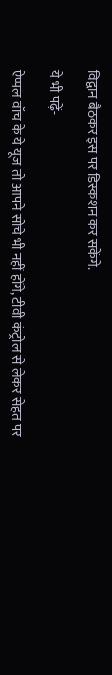विद्वान बैठकर इस पर डिस्कशन कर सकेंगे.

ये भी पढ़ें-

ऐप्पल वॉच के ये यूज तो आपने सोचे भी नहीं होंगे, टीवी कंट्रोल से लेकर सेहत पर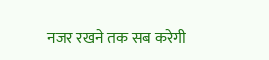नजर रखने तक सब करेगी